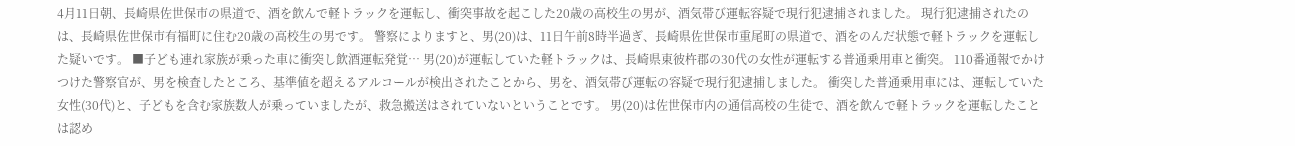4月11日朝、長崎県佐世保市の県道で、酒を飲んで軽トラックを運転し、衝突事故を起こした20歳の高校生の男が、酒気帯び運転容疑で現行犯逮捕されました。 現行犯逮捕されたのは、長崎県佐世保市有福町に住む20歳の高校生の男です。 警察によりますと、男(20)は、11日午前8時半過ぎ、長崎県佐世保市重尾町の県道で、酒をのんだ状態で軽トラックを運転した疑いです。 ■子ども連れ家族が乗った車に衝突し飲酒運転発覚… 男(20)が運転していた軽トラックは、長崎県東彼杵郡の30代の女性が運転する普通乗用車と衝突。 110番通報でかけつけた警察官が、男を検査したところ、基準値を超えるアルコールが検出されたことから、男を、酒気帯び運転の容疑で現行犯逮捕しました。 衝突した普通乗用車には、運転していた女性(30代)と、子どもを含む家族数人が乗っていましたが、救急搬送はされていないということです。 男(20)は佐世保市内の通信高校の生徒で、酒を飲んで軽トラックを運転したことは認め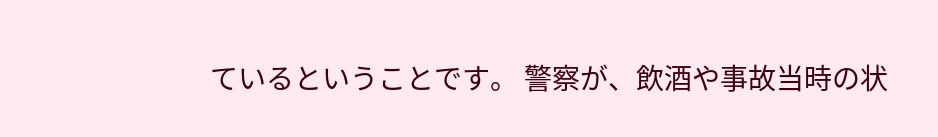ているということです。 警察が、飲酒や事故当時の状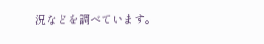況などを調べています。